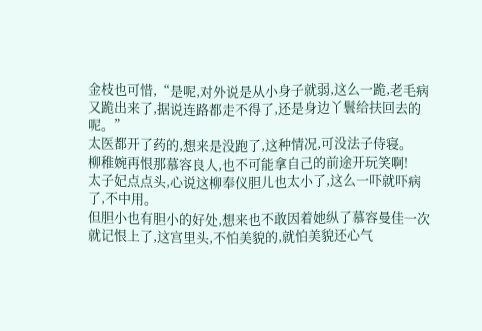金枝也可惜,“是呢,对外说是从小身子就弱,这么一跪,老毛病又跪出来了,据说连路都走不得了,还是身边丫鬟给扶回去的呢。”
太医都开了药的,想来是没跑了,这种情况,可没法子侍寝。
柳稚婉再恨那慕容良人,也不可能拿自己的前途开玩笑啊!
太子妃点点头,心说这柳奉仪胆儿也太小了,这么一吓就吓病了,不中用。
但胆小也有胆小的好处,想来也不敢因着她纵了慕容曼佳一次就记恨上了,这宫里头,不怕美貌的,就怕美貌还心气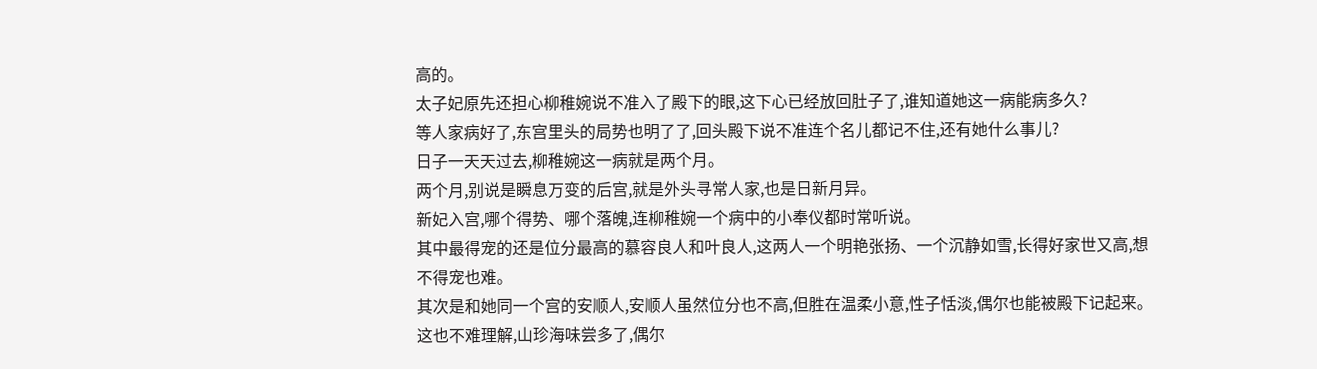高的。
太子妃原先还担心柳稚婉说不准入了殿下的眼,这下心已经放回肚子了,谁知道她这一病能病多久?
等人家病好了,东宫里头的局势也明了了,回头殿下说不准连个名儿都记不住,还有她什么事儿?
日子一天天过去,柳稚婉这一病就是两个月。
两个月,别说是瞬息万变的后宫,就是外头寻常人家,也是日新月异。
新妃入宫,哪个得势、哪个落魄,连柳稚婉一个病中的小奉仪都时常听说。
其中最得宠的还是位分最高的慕容良人和叶良人,这两人一个明艳张扬、一个沉静如雪,长得好家世又高,想不得宠也难。
其次是和她同一个宫的安顺人,安顺人虽然位分也不高,但胜在温柔小意,性子恬淡,偶尔也能被殿下记起来。
这也不难理解,山珍海味尝多了,偶尔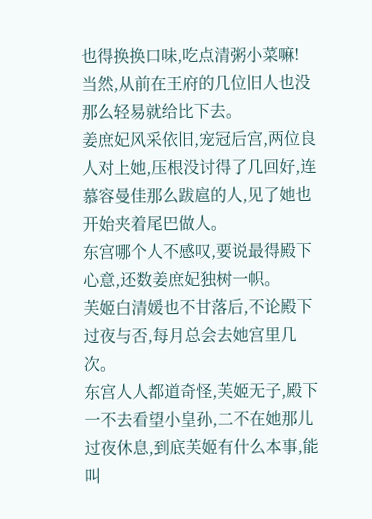也得换换口味,吃点清粥小菜嘛!
当然,从前在王府的几位旧人也没那么轻易就给比下去。
姜庶妃风采依旧,宠冠后宫,两位良人对上她,压根没讨得了几回好,连慕容曼佳那么跋扈的人,见了她也开始夹着尾巴做人。
东宫哪个人不感叹,要说最得殿下心意,还数姜庶妃独树一帜。
芙姬白清媛也不甘落后,不论殿下过夜与否,每月总会去她宫里几次。
东宫人人都道奇怪,芙姬无子,殿下一不去看望小皇孙,二不在她那儿过夜休息,到底芙姬有什么本事,能叫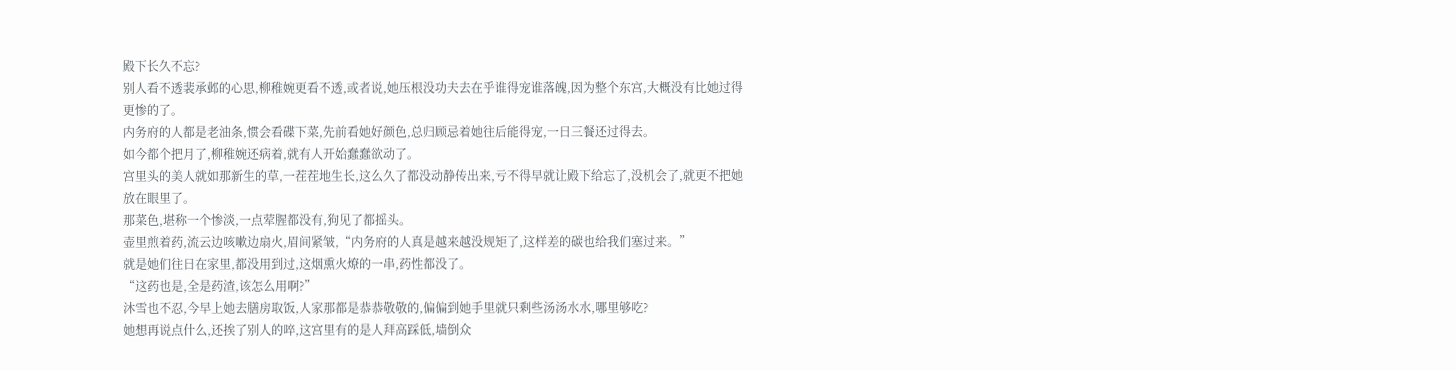殿下长久不忘?
别人看不透裴承邺的心思,柳稚婉更看不透,或者说,她压根没功夫去在乎谁得宠谁落魄,因为整个东宫,大概没有比她过得更惨的了。
内务府的人都是老油条,惯会看碟下菜,先前看她好颜色,总归顾忌着她往后能得宠,一日三餐还过得去。
如今都个把月了,柳稚婉还病着,就有人开始蠢蠢欲动了。
宫里头的美人就如那新生的草,一茬茬地生长,这么久了都没动静传出来,亏不得早就让殿下给忘了,没机会了,就更不把她放在眼里了。
那菜色,堪称一个惨淡,一点荤腥都没有,狗见了都摇头。
壶里煎着药,流云边咳嗽边扇火,眉间紧皱,“内务府的人真是越来越没规矩了,这样差的碳也给我们塞过来。”
就是她们往日在家里,都没用到过,这烟熏火燎的一串,药性都没了。
“这药也是,全是药渣,该怎么用啊?”
沐雪也不忍,今早上她去膳房取饭,人家那都是恭恭敬敬的,偏偏到她手里就只剩些汤汤水水,哪里够吃?
她想再说点什么,还挨了别人的啐,这宫里有的是人拜高踩低,墙倒众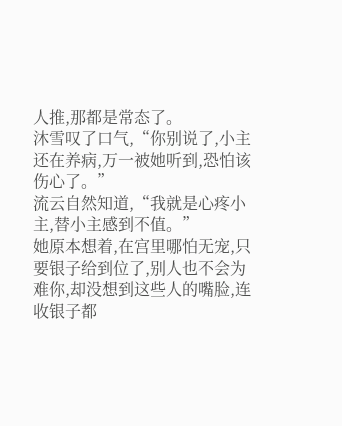人推,那都是常态了。
沐雪叹了口气,“你别说了,小主还在养病,万一被她听到,恐怕该伤心了。”
流云自然知道,“我就是心疼小主,替小主感到不值。”
她原本想着,在宫里哪怕无宠,只要银子给到位了,别人也不会为难你,却没想到这些人的嘴脸,连收银子都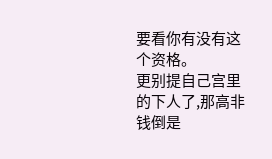要看你有没有这个资格。
更别提自己宫里的下人了,那高非钱倒是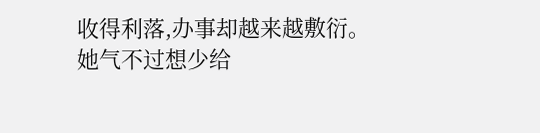收得利落,办事却越来越敷衍。
她气不过想少给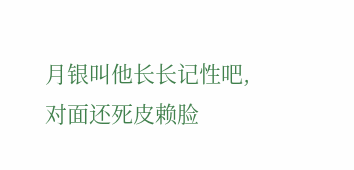月银叫他长长记性吧,对面还死皮赖脸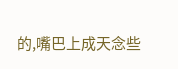的,嘴巴上成天念些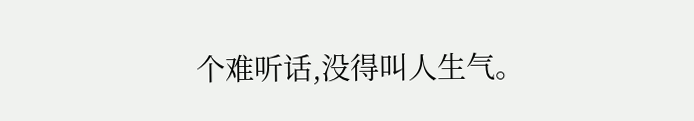个难听话,没得叫人生气。